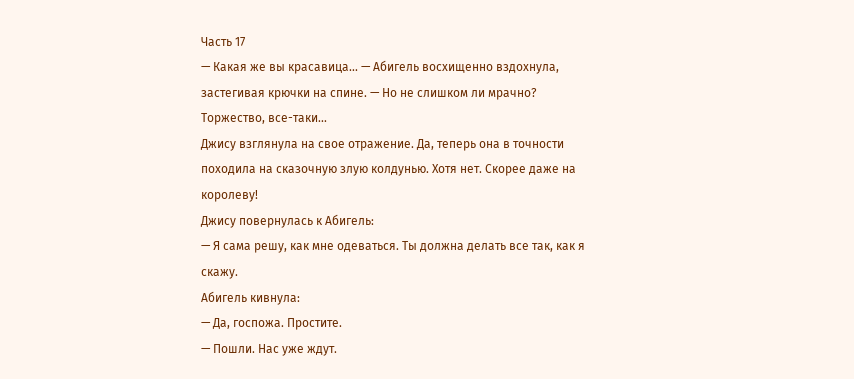Часть 17
— Какая же вы красавица... — Абигель восхищенно вздохнула, застегивая крючки на спине. — Но не слишком ли мрачно? Торжество, все-таки...
Джису взглянула на свое отражение. Да, теперь она в точности походила на сказочную злую колдунью. Хотя нет. Скорее даже на королеву!
Джису повернулась к Абигель:
— Я сама решу, как мне одеваться. Ты должна делать все так, как я скажу.
Абигель кивнула:
— Да, госпожа. Простите.
— Пошли. Нас уже ждут.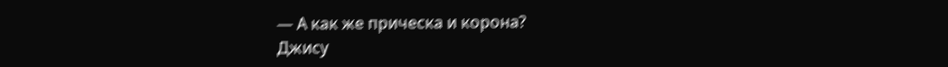— А как же прическа и корона?
Джису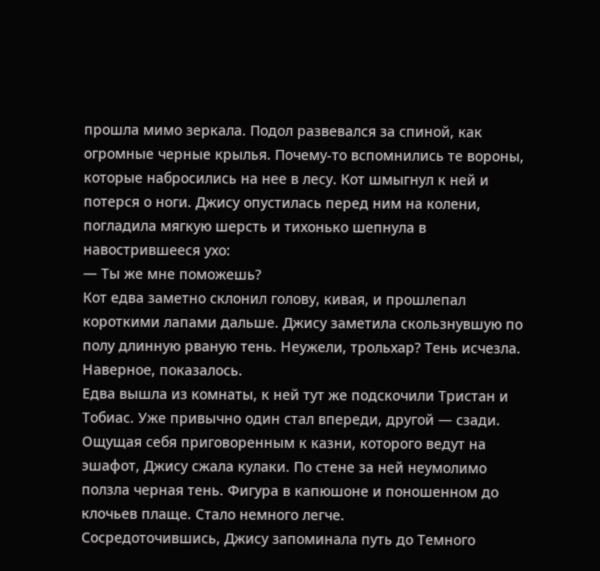прошла мимо зеркала. Подол развевался за спиной, как огромные черные крылья. Почему-то вспомнились те вороны, которые набросились на нее в лесу. Кот шмыгнул к ней и потерся о ноги. Джису опустилась перед ним на колени, погладила мягкую шерсть и тихонько шепнула в навострившееся ухо:
— Ты же мне поможешь?
Кот едва заметно склонил голову, кивая, и прошлепал короткими лапами дальше. Джису заметила скользнувшую по полу длинную рваную тень. Неужели, трольхар? Тень исчезла. Наверное, показалось.
Едва вышла из комнаты, к ней тут же подскочили Тристан и Тобиас. Уже привычно один стал впереди, другой — сзади. Ощущая себя приговоренным к казни, которого ведут на эшафот, Джису сжала кулаки. По стене за ней неумолимо ползла черная тень. Фигура в капюшоне и поношенном до клочьев плаще. Стало немного легче.
Сосредоточившись, Джису запоминала путь до Темного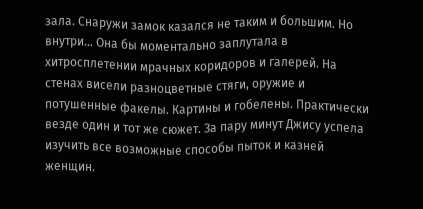зала. Снаружи замок казался не таким и большим. Но внутри... Она бы моментально заплутала в хитросплетении мрачных коридоров и галерей. На стенах висели разноцветные стяги, оружие и потушенные факелы. Картины и гобелены. Практически везде один и тот же сюжет. За пару минут Джису успела изучить все возможные способы пыток и казней женщин.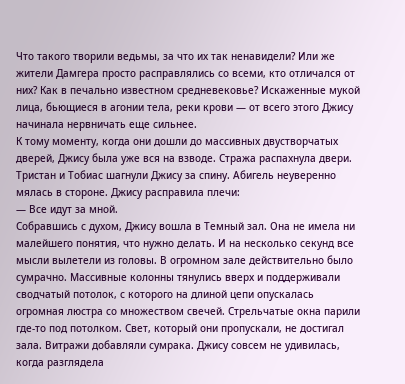Что такого творили ведьмы, за что их так ненавидели? Или же жители Дамгера просто расправлялись со всеми, кто отличался от них? Как в печально известном средневековье? Искаженные мукой лица, бьющиеся в агонии тела, реки крови — от всего этого Джису начинала нервничать еще сильнее.
К тому моменту, когда они дошли до массивных двустворчатых дверей, Джису была уже вся на взводе. Стража распахнула двери. Тристан и Тобиас шагнули Джису за спину. Абигель неуверенно мялась в стороне. Джису расправила плечи:
— Все идут за мной.
Собравшись с духом, Джису вошла в Темный зал. Она не имела ни малейшего понятия, что нужно делать. И на несколько секунд все мысли вылетели из головы. В огромном зале действительно было сумрачно. Массивные колонны тянулись вверх и поддерживали сводчатый потолок, с которого на длиной цепи опускалась огромная люстра со множеством свечей. Стрельчатые окна парили где-то под потолком. Свет, который они пропускали, не достигал зала. Витражи добавляли сумрака. Джису совсем не удивилась, когда разглядела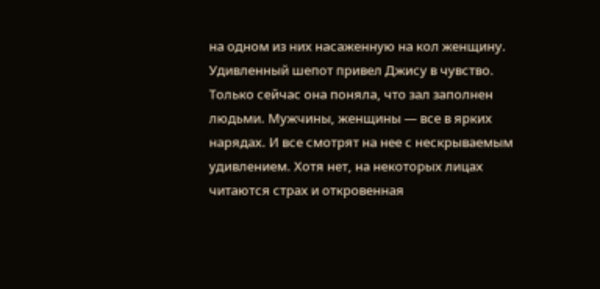на одном из них насаженную на кол женщину.
Удивленный шепот привел Джису в чувство. Только сейчас она поняла, что зал заполнен людьми. Мужчины, женщины — все в ярких нарядах. И все смотрят на нее с нескрываемым удивлением. Хотя нет, на некоторых лицах читаются страх и откровенная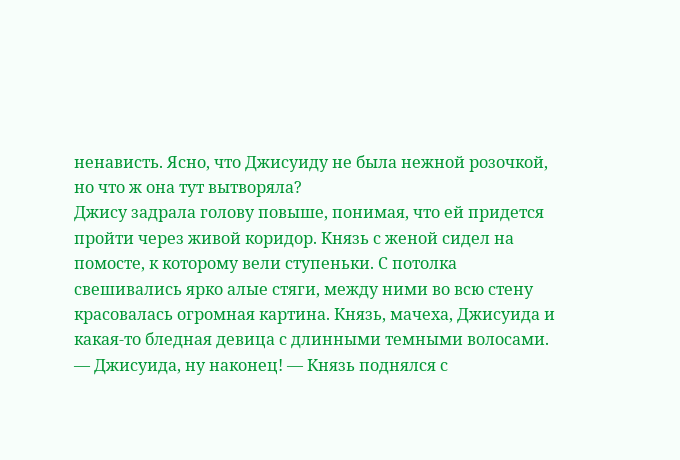ненависть. Ясно, что Джисуиду не была нежной розочкой, но что ж она тут вытворяла?
Джису задрала голову повыше, понимая, что ей придется пройти через живой коридор. Князь с женой сидел на помосте, к которому вели ступеньки. С потолка свешивались ярко алые стяги, между ними во всю стену красовалась огромная картина. Князь, мачеха, Джисуида и какая-то бледная девица с длинными темными волосами.
— Джисуида, ну наконец! — Князь поднялся с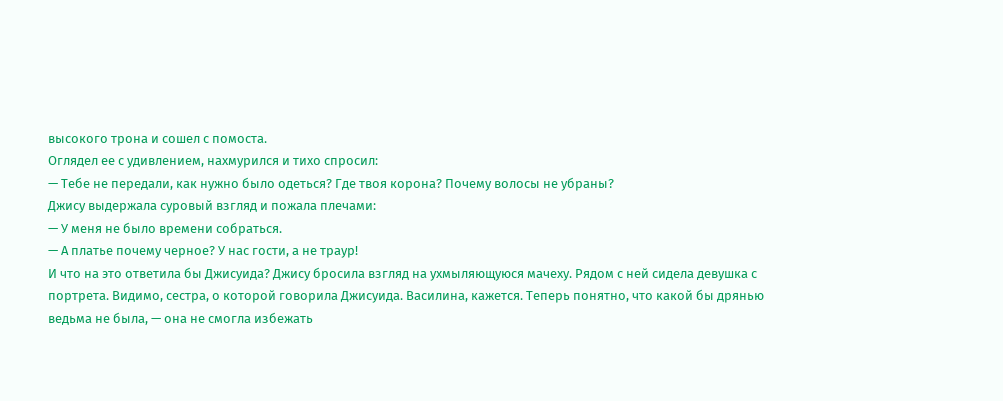высокого трона и сошел с помоста.
Оглядел ее с удивлением, нахмурился и тихо спросил:
— Тебе не передали, как нужно было одеться? Где твоя корона? Почему волосы не убраны?
Джису выдержала суровый взгляд и пожала плечами:
— У меня не было времени собраться.
— А платье почему черное? У нас гости, а не траур!
И что на это ответила бы Джисуида? Джису бросила взгляд на ухмыляющуюся мачеху. Рядом с ней сидела девушка с портрета. Видимо, сестра, о которой говорила Джисуида. Василина, кажется. Теперь понятно, что какой бы дрянью ведьма не была, — она не смогла избежать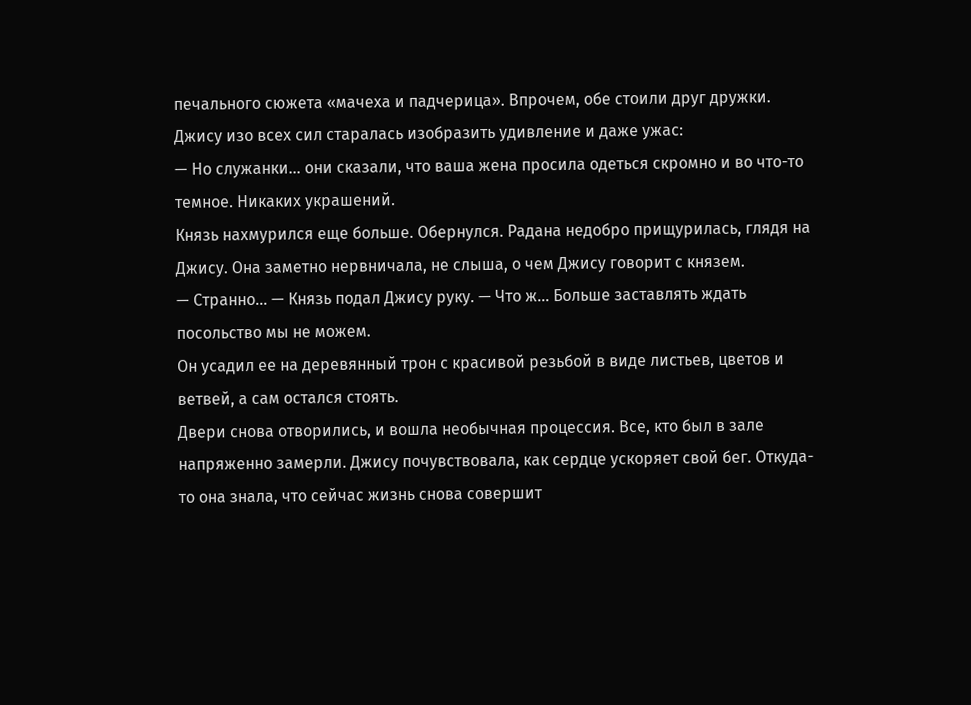печального сюжета «мачеха и падчерица». Впрочем, обе стоили друг дружки.
Джису изо всех сил старалась изобразить удивление и даже ужас:
— Но служанки... они сказали, что ваша жена просила одеться скромно и во что-то темное. Никаких украшений.
Князь нахмурился еще больше. Обернулся. Радана недобро прищурилась, глядя на Джису. Она заметно нервничала, не слыша, о чем Джису говорит с князем.
— Странно... — Князь подал Джису руку. — Что ж... Больше заставлять ждать посольство мы не можем.
Он усадил ее на деревянный трон с красивой резьбой в виде листьев, цветов и ветвей, а сам остался стоять.
Двери снова отворились, и вошла необычная процессия. Все, кто был в зале напряженно замерли. Джису почувствовала, как сердце ускоряет свой бег. Откуда-то она знала, что сейчас жизнь снова совершит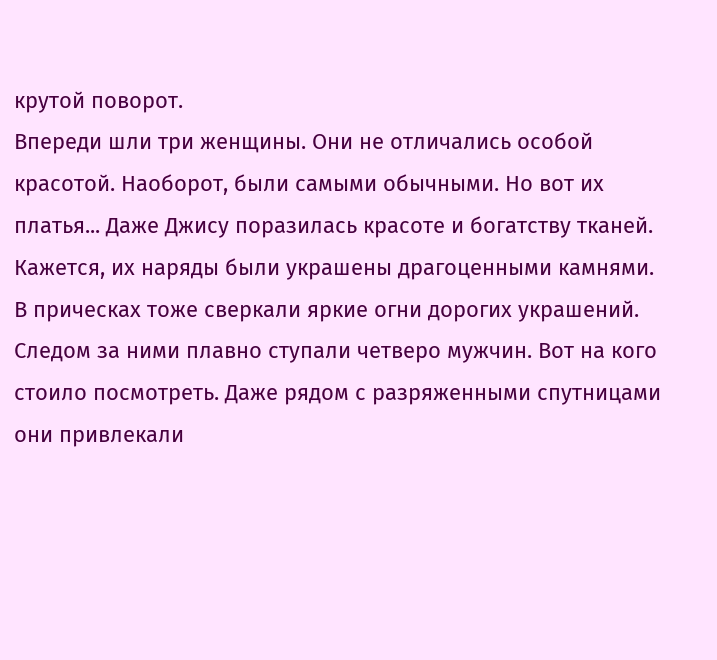крутой поворот.
Впереди шли три женщины. Они не отличались особой красотой. Наоборот, были самыми обычными. Но вот их платья... Даже Джису поразилась красоте и богатству тканей. Кажется, их наряды были украшены драгоценными камнями. В прическах тоже сверкали яркие огни дорогих украшений.
Следом за ними плавно ступали четверо мужчин. Вот на кого стоило посмотреть. Даже рядом с разряженными спутницами они привлекали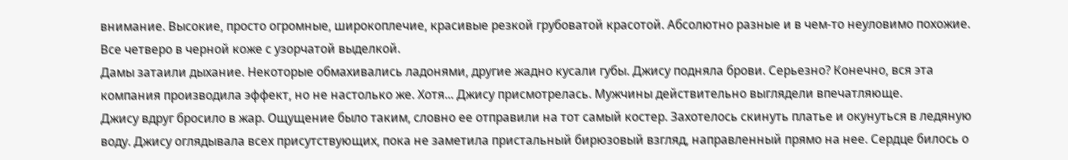внимание. Высокие, просто огромные, широкоплечие, красивые резкой грубоватой красотой. Абсолютно разные и в чем-то неуловимо похожие. Все четверо в черной коже с узорчатой выделкой.
Дамы затаили дыхание. Некоторые обмахивались ладонями, другие жадно кусали губы. Джису подняла брови. Серьезно? Конечно, вся эта компания производила эффект, но не настолько же. Хотя... Джису присмотрелась. Мужчины действительно выглядели впечатляюще.
Джису вдруг бросило в жар. Ощущение было таким, словно ее отправили на тот самый костер. Захотелось скинуть платье и окунуться в ледяную воду. Джису оглядывала всех присутствующих, пока не заметила пристальный бирюзовый взгляд, направленный прямо на нее. Сердце билось о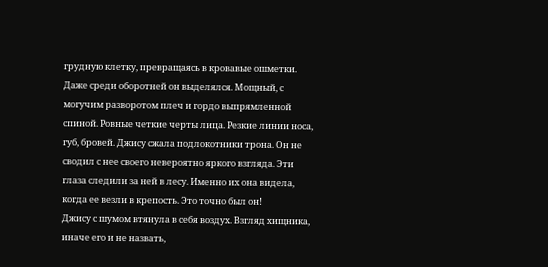грудную клетку, превращаясь в кровавые ошметки.
Даже среди оборотней он выделялся. Мощный, с могучим разворотом плеч и гордо выпрямленной спиной. Ровные четкие черты лица. Резкие линии носа, губ, бровей. Джису сжала подлокотники трона. Он не сводил с нее своего невероятно яркого взгляда. Эти глаза следили за ней в лесу. Именно их она видела, когда ее везли в крепость. Это точно был он!
Джису с шумом втянула в себя воздух. Взгляд хищника, иначе его и не назвать,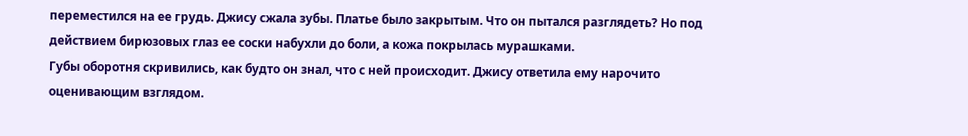переместился на ее грудь. Джису сжала зубы. Платье было закрытым. Что он пытался разглядеть? Но под действием бирюзовых глаз ее соски набухли до боли, а кожа покрылась мурашками.
Губы оборотня скривились, как будто он знал, что с ней происходит. Джису ответила ему нарочито оценивающим взглядом.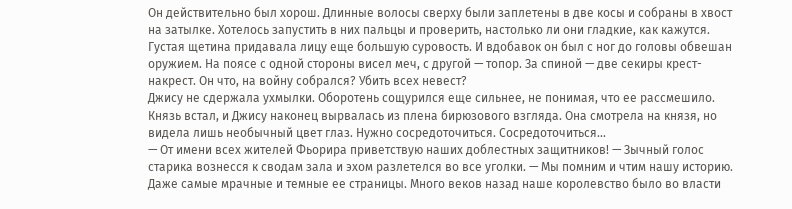Он действительно был хорош. Длинные волосы сверху были заплетены в две косы и собраны в хвост на затылке. Хотелось запустить в них пальцы и проверить, настолько ли они гладкие, как кажутся.
Густая щетина придавала лицу еще большую суровость. И вдобавок он был с ног до головы обвешан оружием. На поясе с одной стороны висел меч, с другой — топор. За спиной — две секиры крест-накрест. Он что, на войну собрался? Убить всех невест?
Джису не сдержала ухмылки. Оборотень сощурился еще сильнее, не понимая, что ее рассмешило. Князь встал, и Джису наконец вырвалась из плена бирюзового взгляда. Она смотрела на князя, но видела лишь необычный цвет глаз. Нужно сосредоточиться. Сосредоточиться...
— От имени всех жителей Фьорира приветствую наших доблестных защитников! — Зычный голос старика вознесся к сводам зала и эхом разлетелся во все уголки. — Мы помним и чтим нашу историю. Даже самые мрачные и темные ее страницы. Много веков назад наше королевство было во власти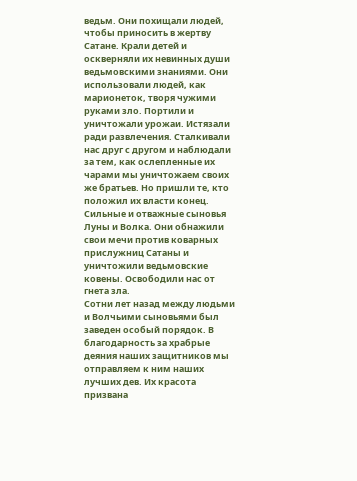ведьм. Они похищали людей, чтобы приносить в жертву Сатане. Крали детей и оскверняли их невинных души ведьмовскими знаниями. Они использовали людей, как марионеток, творя чужими руками зло. Портили и уничтожали урожаи. Истязали ради развлечения. Сталкивали нас друг с другом и наблюдали за тем, как ослепленные их чарами мы уничтожаем своих же братьев. Но пришли те, кто положил их власти конец. Сильные и отважные сыновья Луны и Волка. Они обнажили свои мечи против коварных прислужниц Сатаны и уничтожили ведьмовские ковены. Освободили нас от гнета зла.
Сотни лет назад между людьми и Волчьими сыновьями был заведен особый порядок. В благодарность за храбрые деяния наших защитников мы отправляем к ним наших лучших дев. Их красота призвана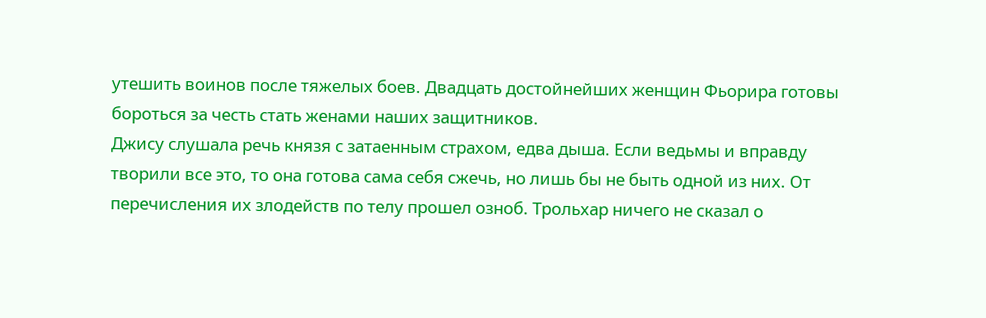утешить воинов после тяжелых боев. Двадцать достойнейших женщин Фьорира готовы бороться за честь стать женами наших защитников.
Джису слушала речь князя с затаенным страхом, едва дыша. Если ведьмы и вправду творили все это, то она готова сама себя сжечь, но лишь бы не быть одной из них. От перечисления их злодейств по телу прошел озноб. Трольхар ничего не сказал о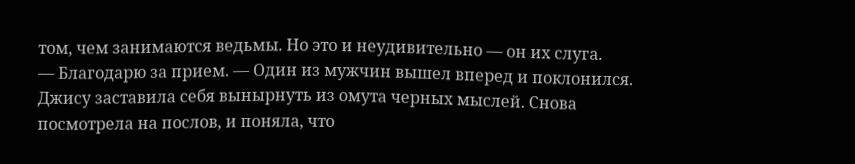том, чем занимаются ведьмы. Но это и неудивительно — он их слуга.
— Благодарю за прием. — Один из мужчин вышел вперед и поклонился.
Джису заставила себя вынырнуть из омута черных мыслей. Снова посмотрела на послов, и поняла, что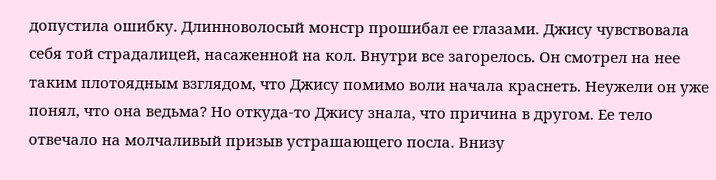допустила ошибку. Длинноволосый монстр прошибал ее глазами. Джису чувствовала себя той страдалицей, насаженной на кол. Внутри все загорелось. Он смотрел на нее таким плотоядным взглядом, что Джису помимо воли начала краснеть. Неужели он уже понял, что она ведьма? Но откуда-то Джису знала, что причина в другом. Ее тело отвечало на молчаливый призыв устрашающего посла. Внизу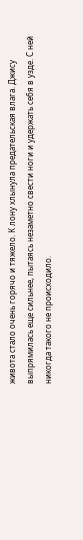живота стало очень горячо и тяжело. К лону хлынула предательская влага. Джису выпрямилась еще сильнее, пытаясь незаметно свести ноги и удержать себя в узде. С ней никогда такого не происходило.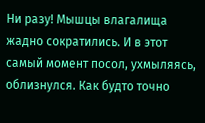Ни разу! Мышцы влагалища жадно сократились. И в этот самый момент посол, ухмыляясь, облизнулся. Как будто точно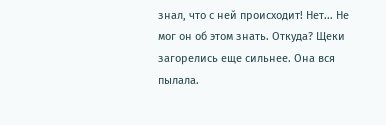знал, что с ней происходит! Нет... Не мог он об этом знать. Откуда? Щеки загорелись еще сильнее. Она вся пылала.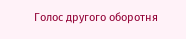Голос другого оборотня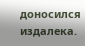доносился издалека.